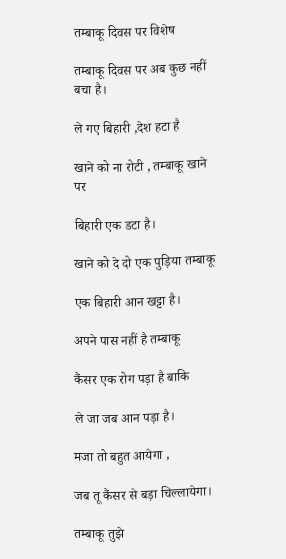तम्बाकू दिवस पर विशेष

तम्बाकू दिवस पर अब कुछ नहीं बचा है।

ले गए बिहारी ,देश हटा है

खाने को ना रोटी , तम्बाकू खाने पर

बिहारी एक डटा है।

खाने को दे दो एक पुड़िया तम्बाकू

एक बिहारी आन खट्टा है।

अपने पास नहीं है तम्बाकू

कैंसर एक रोग पड़ा है बाकि

ले जा जब आन पड़ा है।

मजा तो बहुत आयेगा ,

जब तू कैंसर से बड़ा चिल्लायेगा।

तम्बाकू तुझे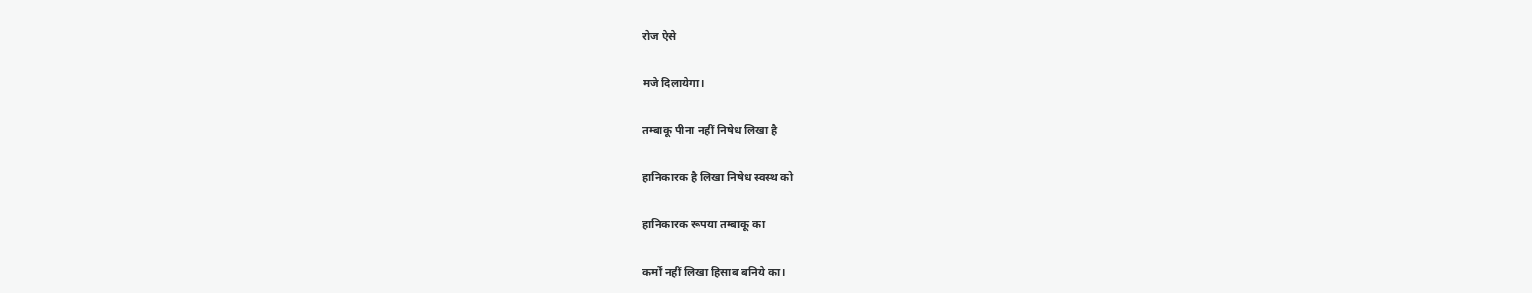रोज ऐसे

मजे दिलायेगा।

तम्बाकू पीना नहीं निषेध लिखा है

हानिकारक है लिखा निषेध स्वस्थ को

हानिकारक रूपया तम्बाकू का

कर्मों नहीं लिखा हिसाब बनिये का।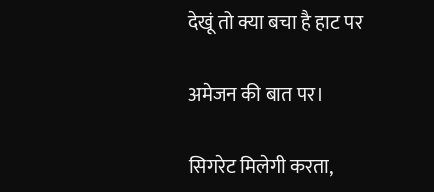देखूं तो क्या बचा है हाट पर

अमेजन की बात पर।

सिगरेट मिलेगी करता,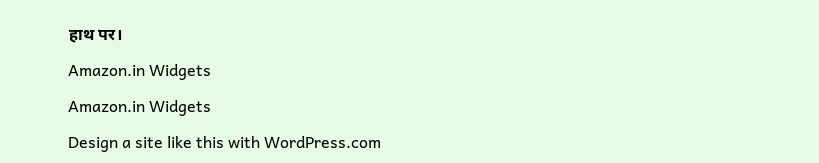हाथ पर।

Amazon.in Widgets

Amazon.in Widgets

Design a site like this with WordPress.com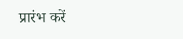प्रारंभ करें